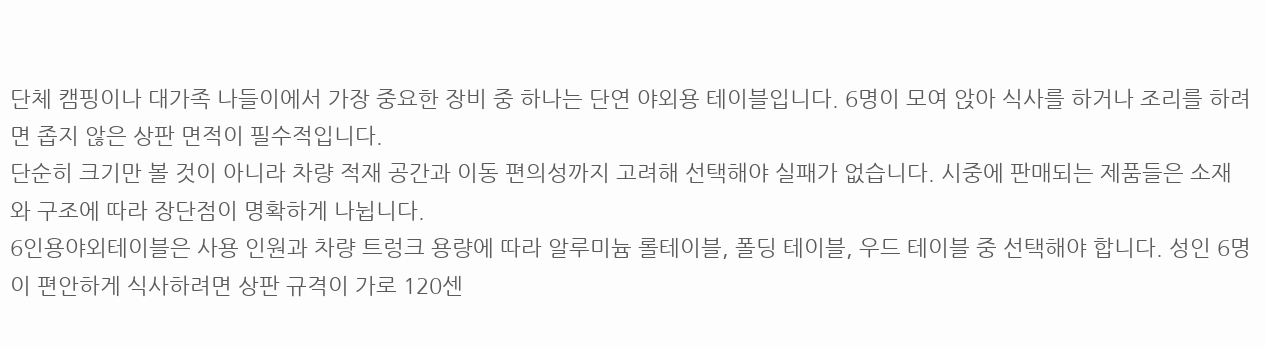단체 캠핑이나 대가족 나들이에서 가장 중요한 장비 중 하나는 단연 야외용 테이블입니다. 6명이 모여 앉아 식사를 하거나 조리를 하려면 좁지 않은 상판 면적이 필수적입니다.
단순히 크기만 볼 것이 아니라 차량 적재 공간과 이동 편의성까지 고려해 선택해야 실패가 없습니다. 시중에 판매되는 제품들은 소재와 구조에 따라 장단점이 명확하게 나뉩니다.
6인용야외테이블은 사용 인원과 차량 트렁크 용량에 따라 알루미늄 롤테이블, 폴딩 테이블, 우드 테이블 중 선택해야 합니다. 성인 6명이 편안하게 식사하려면 상판 규격이 가로 120센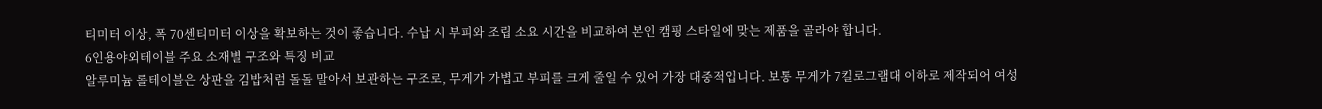티미터 이상, 폭 70센티미터 이상을 확보하는 것이 좋습니다. 수납 시 부피와 조립 소요 시간을 비교하여 본인 캠핑 스타일에 맞는 제품을 골라야 합니다.
6인용야외테이블 주요 소재별 구조와 특징 비교
알루미늄 롤테이블은 상판을 김밥처럼 돌돌 말아서 보관하는 구조로, 무게가 가볍고 부피를 크게 줄일 수 있어 가장 대중적입니다. 보통 무게가 7킬로그램대 이하로 제작되어 여성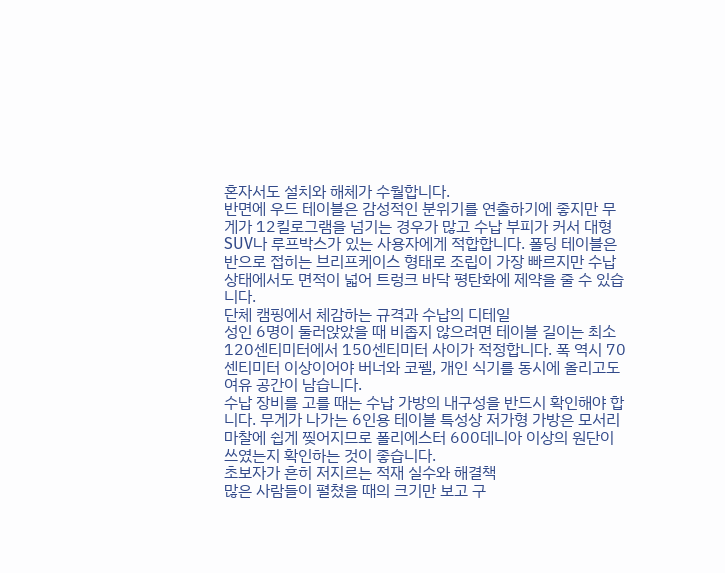혼자서도 설치와 해체가 수월합니다.
반면에 우드 테이블은 감성적인 분위기를 연출하기에 좋지만 무게가 12킬로그램을 넘기는 경우가 많고 수납 부피가 커서 대형 SUV나 루프박스가 있는 사용자에게 적합합니다. 폴딩 테이블은 반으로 접히는 브리프케이스 형태로 조립이 가장 빠르지만 수납 상태에서도 면적이 넓어 트렁크 바닥 평탄화에 제약을 줄 수 있습니다.
단체 캠핑에서 체감하는 규격과 수납의 디테일
성인 6명이 둘러앉았을 때 비좁지 않으려면 테이블 길이는 최소 120센티미터에서 150센티미터 사이가 적정합니다. 폭 역시 70센티미터 이상이어야 버너와 코펠, 개인 식기를 동시에 올리고도 여유 공간이 남습니다.
수납 장비를 고를 때는 수납 가방의 내구성을 반드시 확인해야 합니다. 무게가 나가는 6인용 테이블 특성상 저가형 가방은 모서리 마찰에 쉽게 찢어지므로 폴리에스터 600데니아 이상의 원단이 쓰였는지 확인하는 것이 좋습니다.
초보자가 흔히 저지르는 적재 실수와 해결책
많은 사람들이 펼쳤을 때의 크기만 보고 구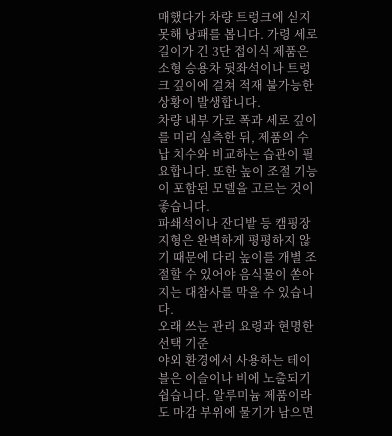매했다가 차량 트렁크에 싣지 못해 낭패를 봅니다. 가령 세로 길이가 긴 3단 접이식 제품은 소형 승용차 뒷좌석이나 트렁크 깊이에 걸쳐 적재 불가능한 상황이 발생합니다.
차량 내부 가로 폭과 세로 깊이를 미리 실측한 뒤, 제품의 수납 치수와 비교하는 습관이 필요합니다. 또한 높이 조절 기능이 포함된 모델을 고르는 것이 좋습니다.
파쇄석이나 잔디밭 등 캠핑장 지형은 완벽하게 평평하지 않기 때문에 다리 높이를 개별 조절할 수 있어야 음식물이 쏟아지는 대참사를 막을 수 있습니다.
오래 쓰는 관리 요령과 현명한 선택 기준
야외 환경에서 사용하는 테이블은 이슬이나 비에 노출되기 쉽습니다. 알루미늄 제품이라도 마감 부위에 물기가 남으면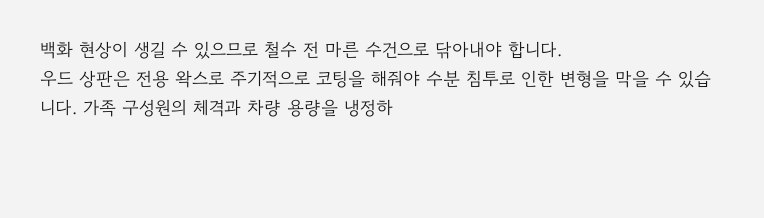백화 현상이 생길 수 있으므로 철수 전 마른 수건으로 닦아내야 합니다.
우드 상판은 전용 왁스로 주기적으로 코팅을 해줘야 수분 침투로 인한 변형을 막을 수 있습니다. 가족 구성원의 체격과 차량 용량을 냉정하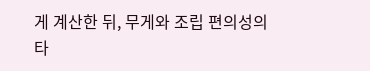게 계산한 뒤, 무게와 조립 편의성의 타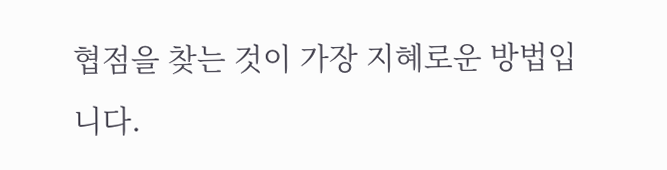협점을 찾는 것이 가장 지혜로운 방법입니다.